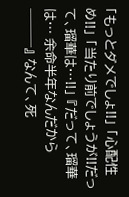「もっとダメでしょ!!」 「心配性め!!」 「当たり前でしょうが!!だって、瑠華は…!!」 『だって、瑠華は… 余命半年なんだから───』 なんて、死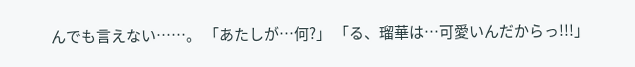んでも言えない……。 「あたしが…何?」 「る、瑠華は…可愛いんだからっ!!!」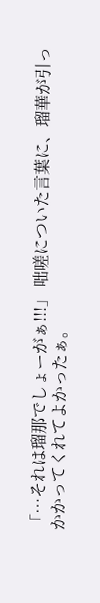「…それは瑠那でしょーがぁ!!!」 咄嗟についた言葉に、瑠華が引っかかってくれてよかったぁ。